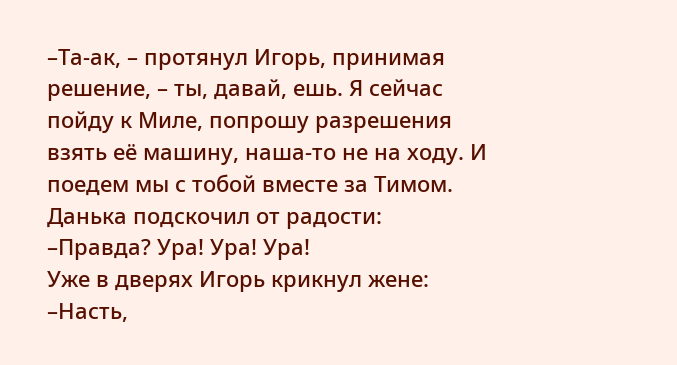–Та-ак, – протянул Игорь, принимая решение, – ты, давай, ешь. Я сейчас пойду к Миле, попрошу разрешения взять её машину, наша-то не на ходу. И поедем мы с тобой вместе за Тимом.
Данька подскочил от радости:
–Правда? Ура! Ура! Ура!
Уже в дверях Игорь крикнул жене:
–Насть,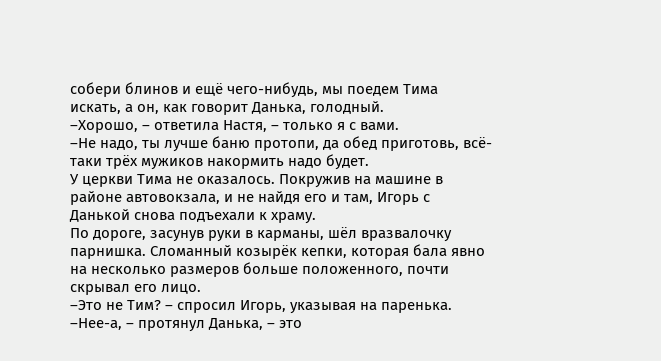собери блинов и ещё чего-нибудь, мы поедем Тима искать, а он, как говорит Данька, голодный.
–Хорошо, – ответила Настя, – только я с вами.
–Не надо, ты лучше баню протопи, да обед приготовь, всё-таки трёх мужиков накормить надо будет.
У церкви Тима не оказалось. Покружив на машине в районе автовокзала, и не найдя его и там, Игорь с Данькой снова подъехали к храму.
По дороге, засунув руки в карманы, шёл вразвалочку парнишка. Сломанный козырёк кепки, которая бала явно на несколько размеров больше положенного, почти скрывал его лицо.
–Это не Тим? – спросил Игорь, указывая на паренька.
–Нее-а, – протянул Данька, – это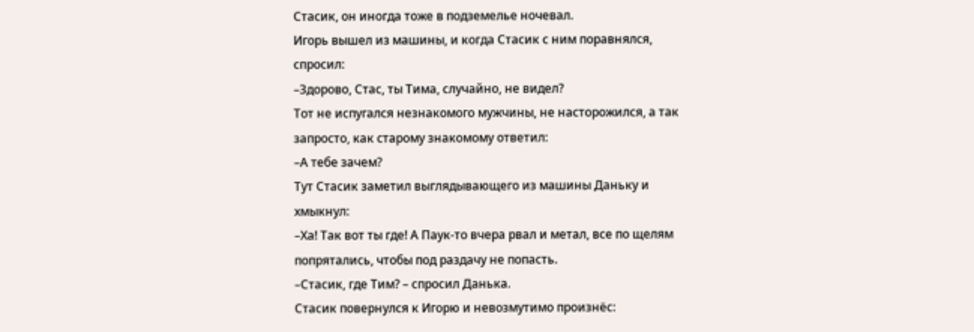Стасик, он иногда тоже в подземелье ночевал.
Игорь вышел из машины, и когда Стасик с ним поравнялся, спросил:
–Здорово, Стас, ты Тима, случайно, не видел?
Тот не испугался незнакомого мужчины, не насторожился, а так запросто, как старому знакомому ответил:
–А тебе зачем?
Тут Стасик заметил выглядывающего из машины Даньку и хмыкнул:
–Ха! Так вот ты где! А Паук-то вчера рвал и метал, все по щелям попрятались, чтобы под раздачу не попасть.
–Стасик, где Тим? – спросил Данька.
Стасик повернулся к Игорю и невозмутимо произнёс: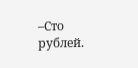–Сто рублей.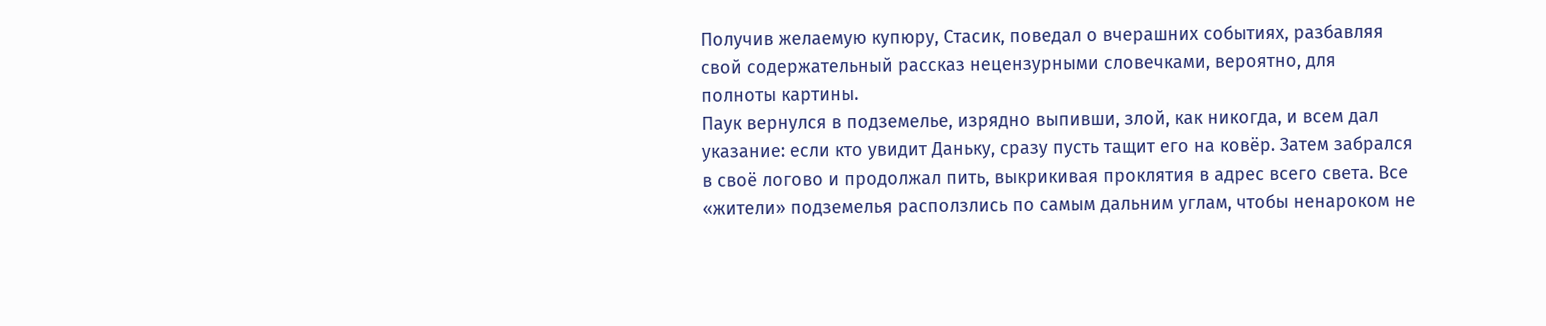Получив желаемую купюру, Стасик, поведал о вчерашних событиях, разбавляя свой содержательный рассказ нецензурными словечками, вероятно, для полноты картины.
Паук вернулся в подземелье, изрядно выпивши, злой, как никогда, и всем дал указание: если кто увидит Даньку, сразу пусть тащит его на ковёр. Затем забрался в своё логово и продолжал пить, выкрикивая проклятия в адрес всего света. Все «жители» подземелья расползлись по самым дальним углам, чтобы ненароком не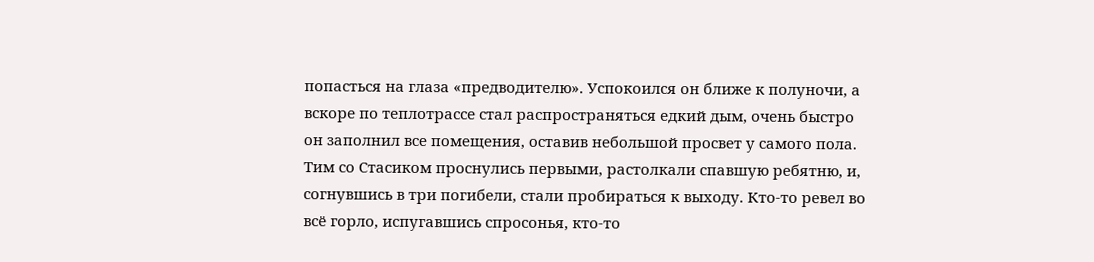попасться на глаза «предводителю». Успокоился он ближе к полуночи, а вскоре по теплотрассе стал распространяться едкий дым, очень быстро он заполнил все помещения, оставив небольшой просвет у самого пола.
Тим со Стасиком проснулись первыми, растолкали спавшую ребятню, и, согнувшись в три погибели, стали пробираться к выходу. Кто-то ревел во всё горло, испугавшись спросонья, кто-то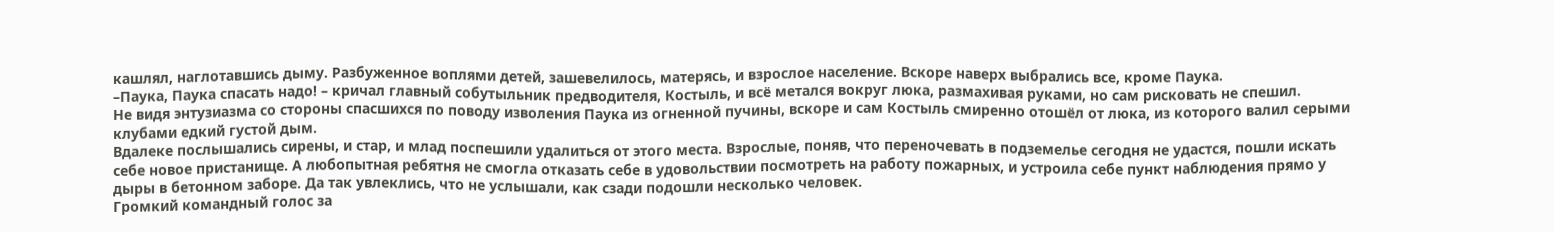кашлял, наглотавшись дыму. Разбуженное воплями детей, зашевелилось, матерясь, и взрослое население. Вскоре наверх выбрались все, кроме Паука.
–Паука, Паука спасать надо! – кричал главный собутыльник предводителя, Костыль, и всё метался вокруг люка, размахивая руками, но сам рисковать не спешил.
Не видя энтузиазма со стороны спасшихся по поводу изволения Паука из огненной пучины, вскоре и сам Костыль смиренно отошёл от люка, из которого валил серыми клубами едкий густой дым.
Вдалеке послышались сирены, и стар, и млад поспешили удалиться от этого места. Взрослые, поняв, что переночевать в подземелье сегодня не удастся, пошли искать себе новое пристанище. А любопытная ребятня не смогла отказать себе в удовольствии посмотреть на работу пожарных, и устроила себе пункт наблюдения прямо у дыры в бетонном заборе. Да так увлеклись, что не услышали, как сзади подошли несколько человек.
Громкий командный голос за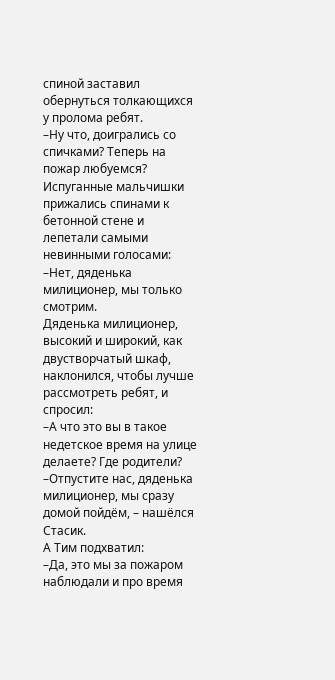спиной заставил обернуться толкающихся у пролома ребят.
–Ну что, доигрались со спичками? Теперь на пожар любуемся?
Испуганные мальчишки прижались спинами к бетонной стене и лепетали самыми невинными голосами:
–Нет, дяденька милиционер, мы только смотрим.
Дяденька милиционер, высокий и широкий, как двустворчатый шкаф, наклонился, чтобы лучше рассмотреть ребят, и спросил:
–А что это вы в такое недетское время на улице делаете? Где родители?
–Отпустите нас, дяденька милиционер, мы сразу домой пойдём, – нашёлся Стасик.
А Тим подхватил:
–Да, это мы за пожаром наблюдали и про время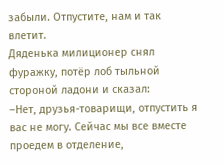забыли. Отпустите, нам и так влетит.
Дяденька милиционер снял фуражку, потёр лоб тыльной стороной ладони и сказал:
–Нет, друзья-товарищи, отпустить я вас не могу. Сейчас мы все вместе проедем в отделение,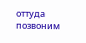оттуда позвоним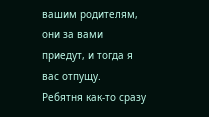вашим родителям, они за вами приедут, и тогда я вас отпущу.
Ребятня как-то сразу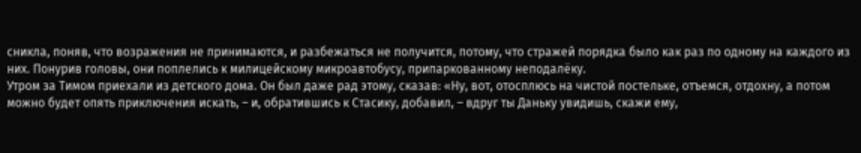сникла, поняв, что возражения не принимаются, и разбежаться не получится, потому, что стражей порядка было как раз по одному на каждого из них. Понурив головы, они поплелись к милицейскому микроавтобусу, припаркованному неподалёку.
Утром за Тимом приехали из детского дома. Он был даже рад этому, сказав: «Ну, вот, отосплюсь на чистой постельке, отъемся, отдохну, а потом можно будет опять приключения искать, – и, обратившись к Стасику, добавил, – вдруг ты Даньку увидишь, скажи ему,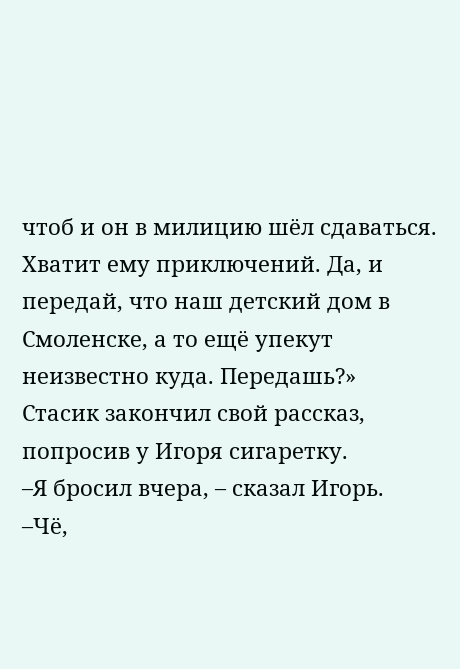чтоб и он в милицию шёл сдаваться. Хватит ему приключений. Да, и передай, что наш детский дом в Смоленске, а то ещё упекут неизвестно куда. Передашь?»
Стасик закончил свой рассказ, попросив у Игоря сигаретку.
–Я бросил вчера, – сказал Игорь.
–Чё,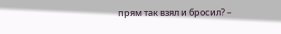прям так взял и бросил? –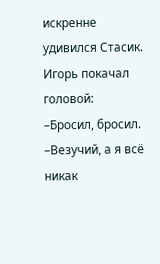искренне удивился Стасик.
Игорь покачал головой:
–Бросил, бросил.
–Везучий, а я всё никак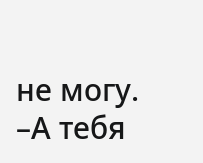не могу.
–А тебя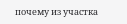почему из участка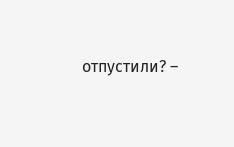отпустили? –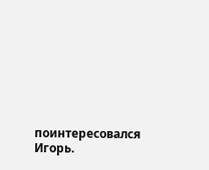поинтересовался Игорь.